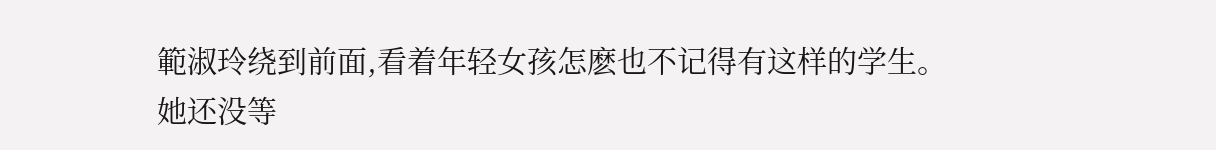範淑玲绕到前面,看着年轻女孩怎麽也不记得有这样的学生。
她还没等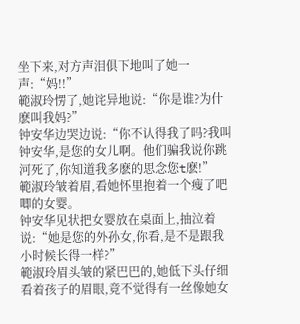坐下来,对方声泪俱下地叫了她一声:“妈!!”
範淑玲愣了,她诧异地说:“你是谁?为什麽叫我妈?”
钟安华边哭边说:“你不认得我了吗?我叫钟安华,是您的女儿啊。他们骗我说你跳河死了,你知道我多麽的思念您t麽!”
範淑玲皱着眉,看她怀里抱着一个瘦了吧唧的女婴。
钟安华见状把女婴放在桌面上,抽泣着说:“她是您的外孙女,你看,是不是跟我小时候长得一样?”
範淑玲眉头皱的紧巴巴的,她低下头仔细看着孩子的眉眼,竟不觉得有一丝像她女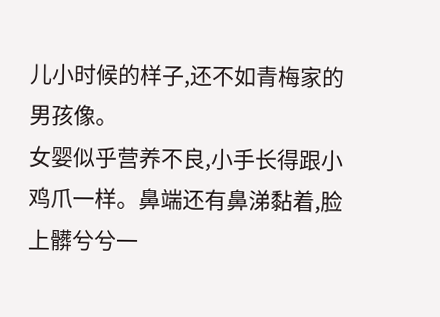儿小时候的样子,还不如青梅家的男孩像。
女婴似乎营养不良,小手长得跟小鸡爪一样。鼻端还有鼻涕黏着,脸上髒兮兮一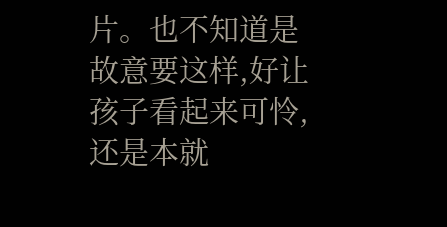片。也不知道是故意要这样,好让孩子看起来可怜,还是本就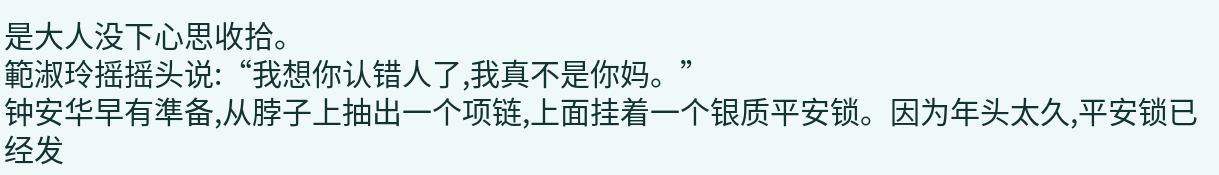是大人没下心思收拾。
範淑玲摇摇头说:“我想你认错人了,我真不是你妈。”
钟安华早有準备,从脖子上抽出一个项链,上面挂着一个银质平安锁。因为年头太久,平安锁已经发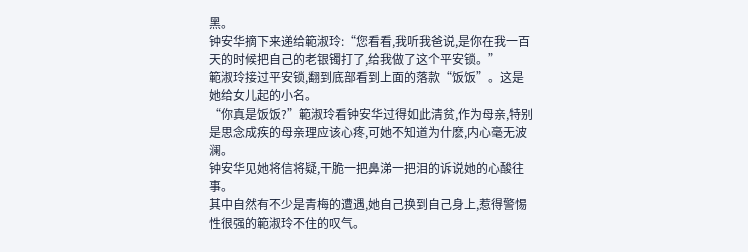黑。
钟安华摘下来递给範淑玲:“您看看,我听我爸说,是你在我一百天的时候把自己的老银镯打了,给我做了这个平安锁。”
範淑玲接过平安锁,翻到底部看到上面的落款“饭饭”。这是她给女儿起的小名。
“你真是饭饭?”範淑玲看钟安华过得如此清贫,作为母亲,特别是思念成疾的母亲理应该心疼,可她不知道为什麽,内心毫无波澜。
钟安华见她将信将疑,干脆一把鼻涕一把泪的诉说她的心酸往事。
其中自然有不少是青梅的遭遇,她自己换到自己身上,惹得警惕性很强的範淑玲不住的叹气。